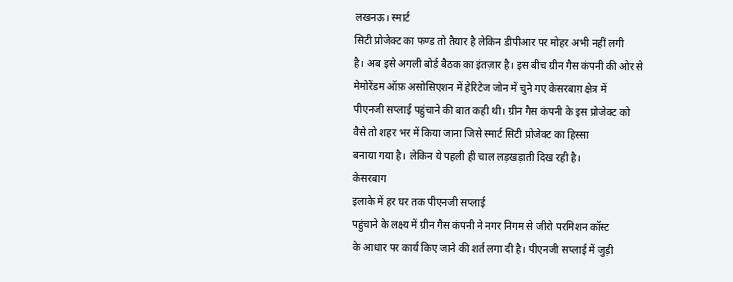लखनऊ। स्मार्ट
सिटी प्रोजेक्ट का फण्ड तो तैयार है लेकिन डीपीआर पर मोहर अभी नहीं लगी
है। अब इसे अगली बोर्ड बैठक का इंतज़ार है। इस बीच ग्रीन गैस कंपनी की ओर से
मेमोरेंडम ऑफ़ असोसिएशन में हेरिटेज जोन में चुने गए केसरबाग़ क्षेत्र में
पीएनजी सप्लाई पहुंचाने की बात कही थी। ग्रीन गैस कंपनी के इस प्रोजेक्ट को
वैसे तो शहर भर में किया जाना जिसे स्मार्ट सिटी प्रोजेक्ट का हिस्सा
बनाया गया है। लेकिन ये पहली ही चाल लड़खड़ाती दिख रही है।
केसरबाग
इलाके में हर घर तक पीएनजी सप्लाई
पहुंचाने के लक्ष्य में ग्रीन गैस कंपनी ने नगर निगम से जीरो परमिशन कॉस्ट
के आधार पर कार्य किए जाने की शर्त लगा दी है। पीएनजी सप्लाई में जुड़ी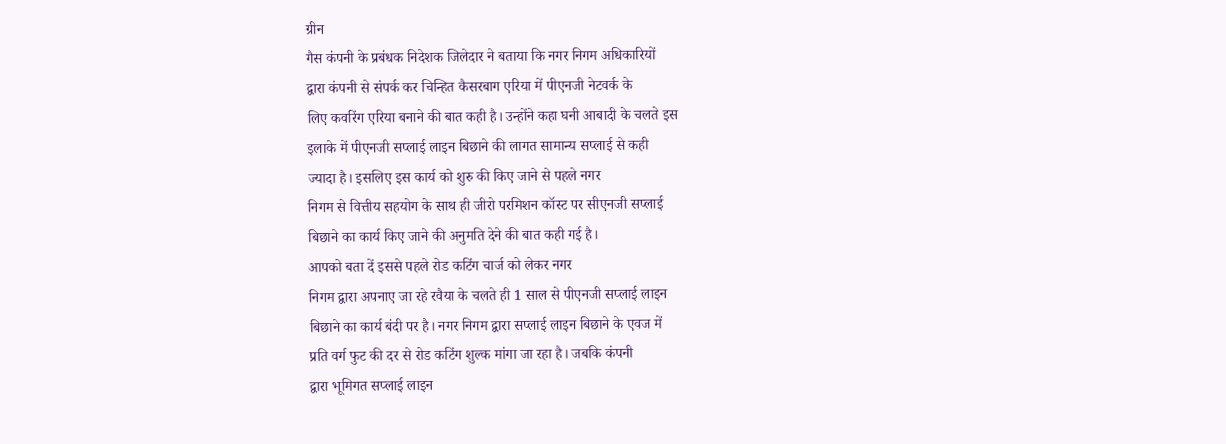ग्रीन
गैस कंपनी के प्रबंधक निदेशक जिलेदार ने बताया कि नगर निगम अधिकारियों
द्वारा कंपनी से संपर्क कर चिन्हित कैसरबाग एरिया में पीएनजी नेटवर्क के
लिए कवरिंग एरिया बनाने की बात कही है। उन्होंने कहा घनी आबादी के चलते इस
इलाके में पीएनजी सप्लाई लाइन बिछाने की लागत सामान्य सप्लाई से कही
ज्यादा है। इसलिए इस कार्य को शुरु की किए जाने से पहले नगर
निगम से वित्तीय सहयोग के साथ ही जीरो परमिशन कॉस्ट पर सीएनजी सप्लाई
बिछाने का कार्य किए जाने की अनुमति देने की बात कही गई है।
आपको बता दें इससे पहले रोड कटिंग चार्ज को लेकर नगर
निगम द्वारा अपनाए जा रहे रवैया के चलते ही 1 साल से पीएनजी सप्लाई लाइन
बिछाने का कार्य बंदी पर है। नगर निगम द्वारा सप्लाई लाइन बिछाने के एवज में
प्रति वर्ग फुट की दर से रोड कटिंग शुल्क मांगा जा रहा है। जबकि कंपनी
द्वारा भूमिगत सप्लाई लाइन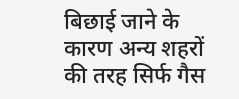बिछाई जाने के कारण अन्य शहरों की तरह सिर्फ गैस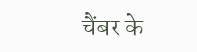चैंबर के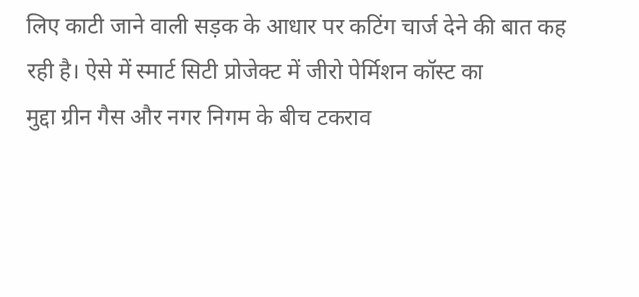लिए काटी जाने वाली सड़क के आधार पर कटिंग चार्ज देने की बात कह
रही है। ऐसे में स्मार्ट सिटी प्रोजेक्ट में जीरो पेर्मिशन कॉस्ट का
मुद्दा ग्रीन गैस और नगर निगम के बीच टकराव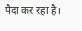पैदा कर रहा है।